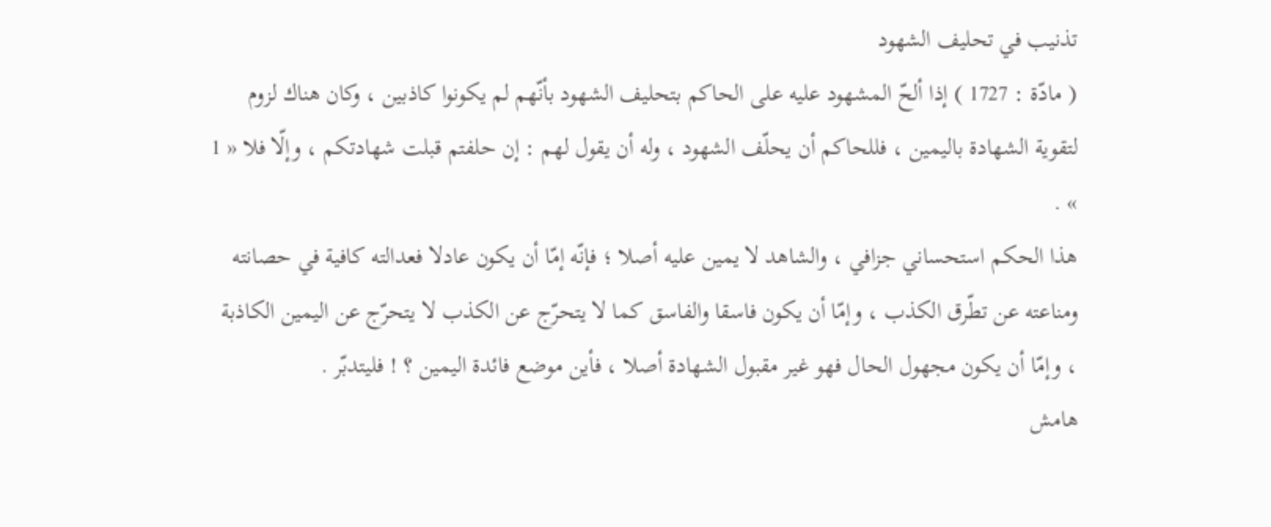تذنيب في تحليف الشهود
( مادّة : 1727 ) إذا ألحّ المشهود عليه على الحاكم بتحليف الشهود بأنّهم لم يكونوا كاذبين ، وكان هناك لزوم لتقوية الشهادة باليمين ، فللحاكم أن يحلّف الشهود ، وله أن يقول لهم : إن حلفتم قبلت شهادتكم ، وإلّا فلا « 1 » .
هذا الحكم استحساني جزافي ، والشاهد لا يمين عليه أصلا ؛ فإنّه إمّا أن يكون عادلا فعدالته كافية في حصانته ومناعته عن تطّرق الكذب ، وإمّا أن يكون فاسقا والفاسق كما لا يتحرّج عن الكذب لا يتحرّج عن اليمين الكاذبة ، وإمّا أن يكون مجهول الحال فهو غير مقبول الشهادة أصلا ، فأين موضع فائدة اليمين ؟ ! فليتدبّر .
هامش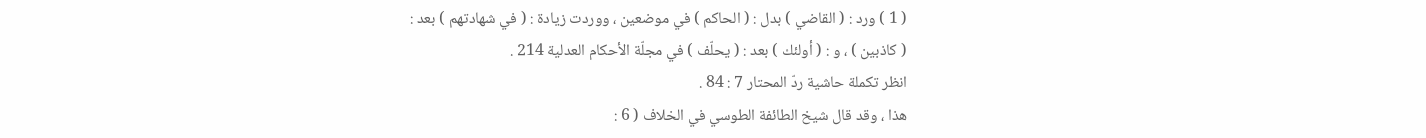( 1 ) ورد : ( القاضي ) بدل : ( الحاكم ) في موضعين ، ووردت زيادة : ( في شهادتهم ) بعد :
( كاذبين ) ، و : ( أولئك ) بعد : ( يحلّف ) في مجلّة الأحكام العدلية 214 .
انظر تكملة حاشية ردّ المحتار 7 : 84 .
هذا ، وقد قال شيخ الطائفة الطوسي في الخلاف ( 6 :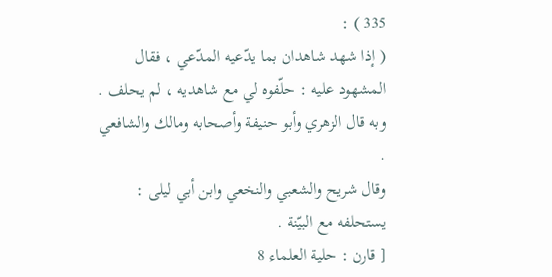335 ) :
( إذا شهد شاهدان بما يدّعيه المدّعي ، فقال المشهود عليه : حلّفوه لي مع شاهديه ، لم يحلف .
وبه قال الزهري وأبو حنيفة وأصحابه ومالك والشافعي .
وقال شريح والشعبي والنخعي وابن أبي ليلى : يستحلفه مع البيّنة .
[ قارن : حلية العلماء 8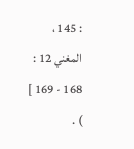: 145 ، المغني 12 : 168 - 169 ] ) .